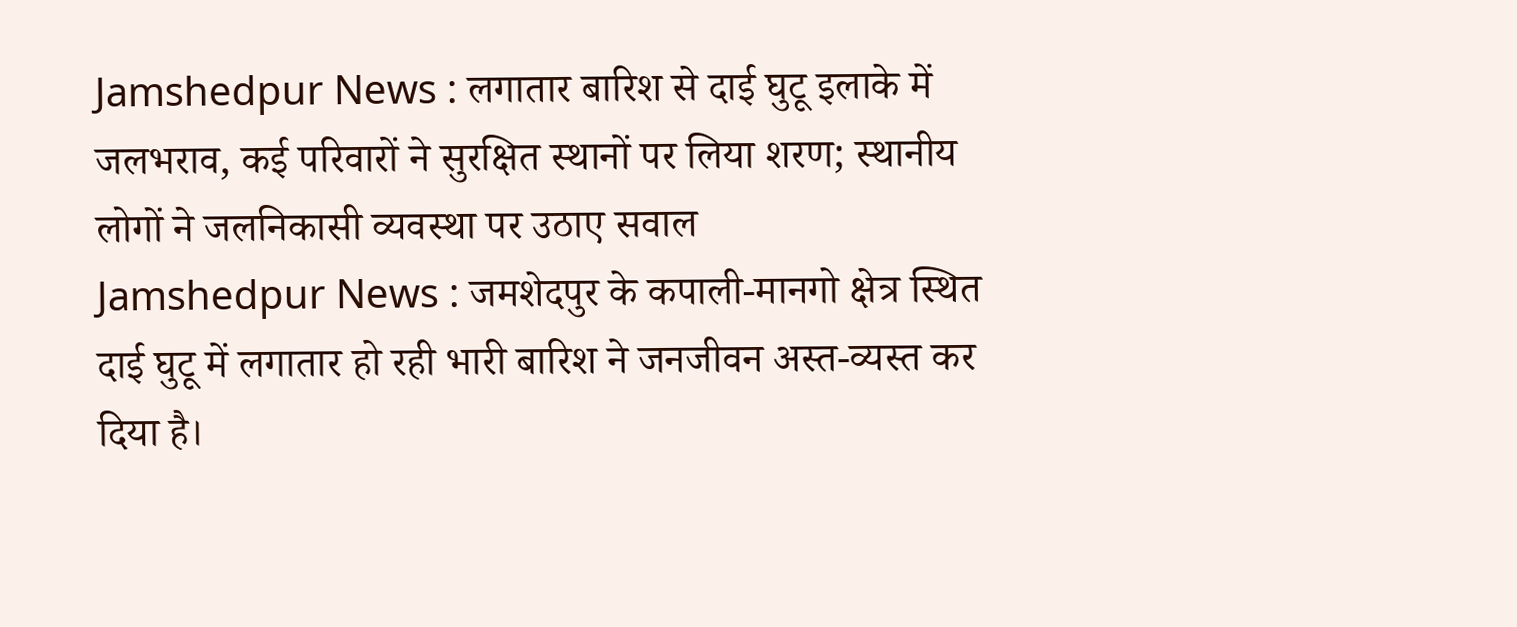Jamshedpur News : लगातार बारिश से दाई घुटू इलाके में जलभराव, कई परिवारों ने सुरक्षित स्थानों पर लिया शरण; स्थानीय लोगों ने जलनिकासी व्यवस्था पर उठाए सवाल
Jamshedpur News : जमशेदपुर के कपाली-मानगो क्षेत्र स्थित दाई घुटू में लगातार हो रही भारी बारिश ने जनजीवन अस्त-व्यस्त कर दिया है।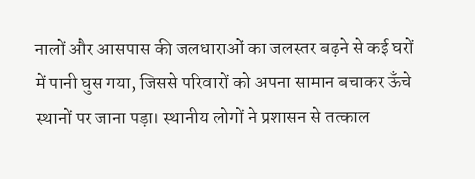नालों और आसपास की जलधाराओं का जलस्तर बढ़ने से कई घरों में पानी घुस गया, जिससे परिवारों को अपना सामान बचाकर ऊँचे स्थानों पर जाना पड़ा। स्थानीय लोगों ने प्रशासन से तत्काल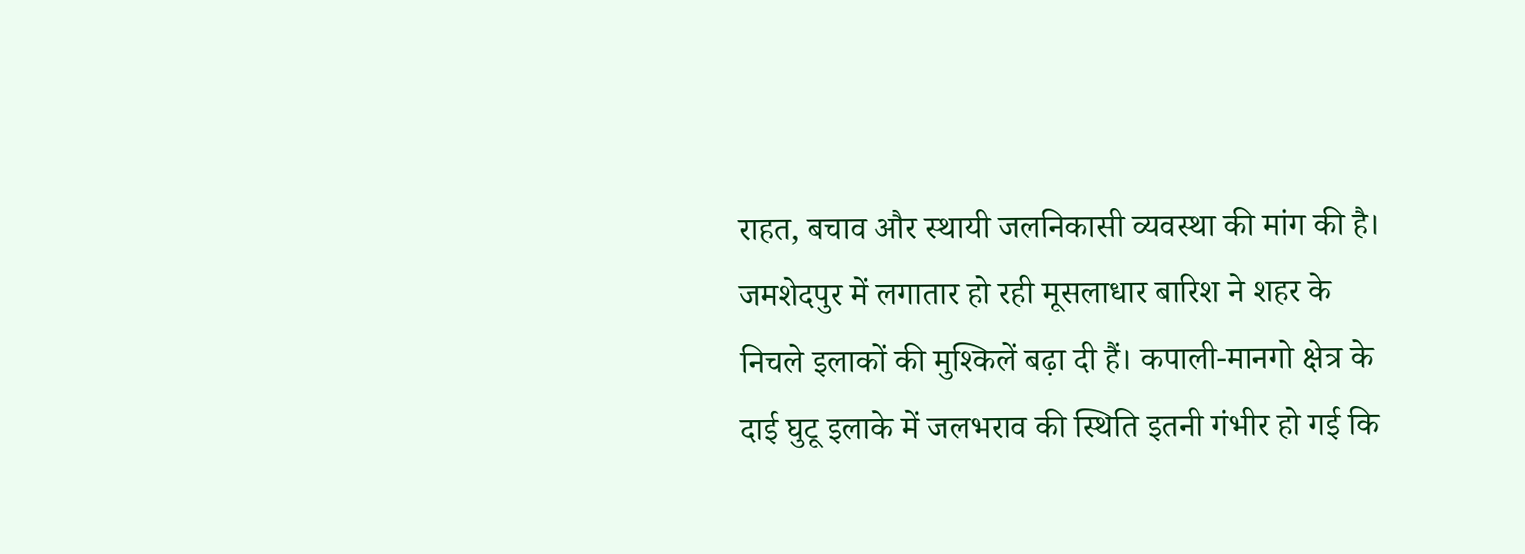राहत, बचाव और स्थायी जलनिकासी व्यवस्था की मांग की है।
जमशेदपुर में लगातार हो रही मूसलाधार बारिश ने शहर के निचले इलाकों की मुश्किलें बढ़ा दी हैं। कपाली-मानगो क्षेत्र के दाई घुटू इलाके में जलभराव की स्थिति इतनी गंभीर हो गई कि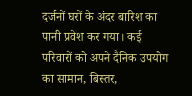दर्जनों घरों के अंदर बारिश का पानी प्रवेश कर गया। कई परिवारों को अपने दैनिक उपयोग का सामान, बिस्तर,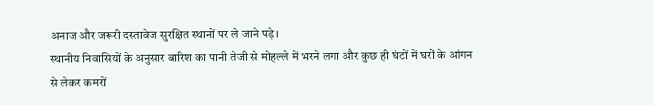अनाज और जरूरी दस्तावेज सुरक्षित स्थानों पर ले जाने पड़े।
स्थानीय निवासियों के अनुसार बारिश का पानी तेजी से मोहल्ले में भरने लगा और कुछ ही घंटों में घरों के आंगन से लेकर कमरों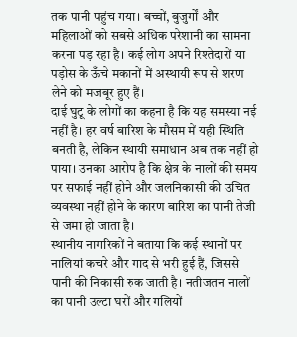तक पानी पहुंच गया। बच्चों, बुजुर्गों और महिलाओं को सबसे अधिक परेशानी का सामना करना पड़ रहा है। कई लोग अपने रिश्तेदारों या पड़ोस के ऊँचे मकानों में अस्थायी रूप से शरण लेने को मजबूर हुए हैं।
दाई घुटू के लोगों का कहना है कि यह समस्या नई नहीं है। हर वर्ष बारिश के मौसम में यही स्थिति बनती है, लेकिन स्थायी समाधान अब तक नहीं हो पाया। उनका आरोप है कि क्षेत्र के नालों की समय पर सफाई नहीं होने और जलनिकासी की उचित व्यवस्था नहीं होने के कारण बारिश का पानी तेजी से जमा हो जाता है।
स्थानीय नागरिकों ने बताया कि कई स्थानों पर नालियां कचरे और गाद से भरी हुई हैं, जिससे पानी की निकासी रुक जाती है। नतीजतन नालों का पानी उल्टा घरों और गलियों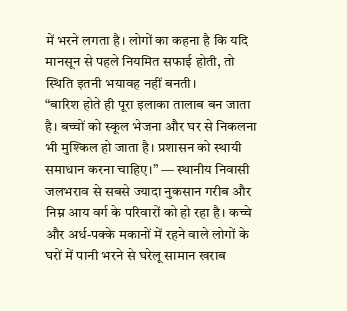में भरने लगता है। लोगों का कहना है कि यदि मानसून से पहले नियमित सफाई होती, तो स्थिति इतनी भयावह नहीं बनती।
“बारिश होते ही पूरा इलाका तालाब बन जाता है। बच्चों को स्कूल भेजना और घर से निकलना भी मुश्किल हो जाता है। प्रशासन को स्थायी समाधान करना चाहिए।” — स्थानीय निवासी
जलभराव से सबसे ज्यादा नुकसान गरीब और निम्न आय वर्ग के परिवारों को हो रहा है। कच्चे और अर्ध-पक्के मकानों में रहने वाले लोगों के घरों में पानी भरने से घरेलू सामान खराब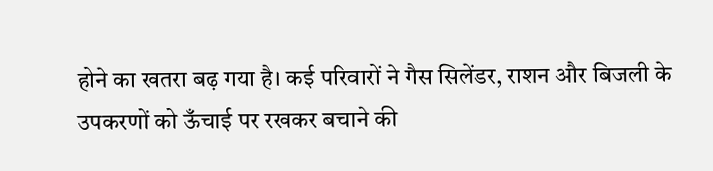होने का खतरा बढ़ गया है। कई परिवारों ने गैस सिलेंडर, राशन और बिजली के उपकरणों को ऊँचाई पर रखकर बचाने की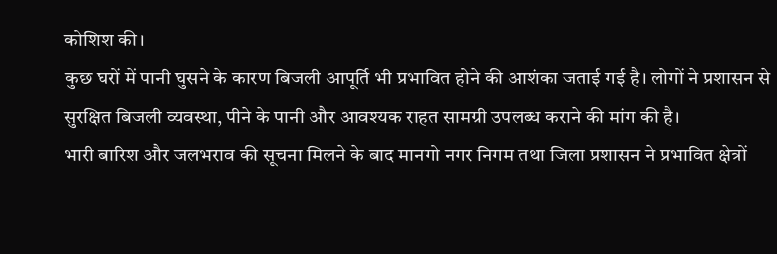कोशिश की।
कुछ घरों में पानी घुसने के कारण बिजली आपूर्ति भी प्रभावित होने की आशंका जताई गई है। लोगों ने प्रशासन से सुरक्षित बिजली व्यवस्था, पीने के पानी और आवश्यक राहत सामग्री उपलब्ध कराने की मांग की है।
भारी बारिश और जलभराव की सूचना मिलने के बाद मानगो नगर निगम तथा जिला प्रशासन ने प्रभावित क्षेत्रों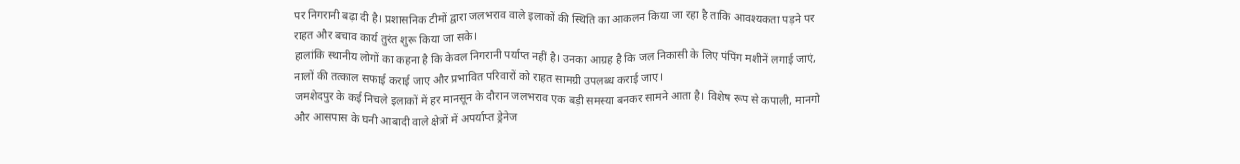पर निगरानी बढ़ा दी है। प्रशासनिक टीमों द्वारा जलभराव वाले इलाकों की स्थिति का आकलन किया जा रहा है ताकि आवश्यकता पड़ने पर राहत और बचाव कार्य तुरंत शुरू किया जा सके।
हालांकि स्थानीय लोगों का कहना है कि केवल निगरानी पर्याप्त नहीं है। उनका आग्रह है कि जल निकासी के लिए पंपिंग मशीनें लगाई जाएं, नालों की तत्काल सफाई कराई जाए और प्रभावित परिवारों को राहत सामग्री उपलब्ध कराई जाए।
जमशेदपुर के कई निचले इलाकों में हर मानसून के दौरान जलभराव एक बड़ी समस्या बनकर सामने आता है। विशेष रूप से कपाली, मानगो और आसपास के घनी आबादी वाले क्षेत्रों में अपर्याप्त ड्रेनेज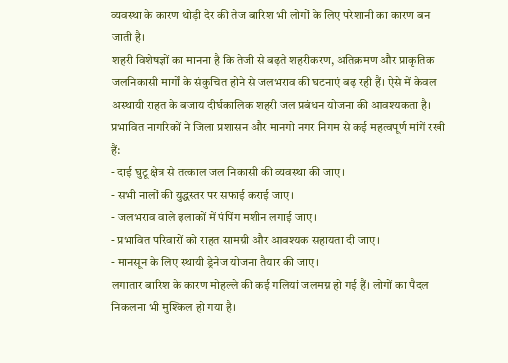व्यवस्था के कारण थोड़ी देर की तेज बारिश भी लोगों के लिए परेशानी का कारण बन जाती है।
शहरी विशेषज्ञों का मानना है कि तेजी से बढ़ते शहरीकरण, अतिक्रमण और प्राकृतिक जलनिकासी मार्गों के संकुचित होने से जलभराव की घटनाएं बढ़ रही हैं। ऐसे में केवल अस्थायी राहत के बजाय दीर्घकालिक शहरी जल प्रबंधन योजना की आवश्यकता है।
प्रभावित नागरिकों ने जिला प्रशासन और मानगो नगर निगम से कई महत्वपूर्ण मांगें रखी हैं:
- दाई घुटू क्षेत्र से तत्काल जल निकासी की व्यवस्था की जाए।
- सभी नालों की युद्धस्तर पर सफाई कराई जाए।
- जलभराव वाले इलाकों में पंपिंग मशीन लगाई जाए।
- प्रभावित परिवारों को राहत सामग्री और आवश्यक सहायता दी जाए।
- मानसून के लिए स्थायी ड्रेनेज योजना तैयार की जाए।
लगातार बारिश के कारण मोहल्ले की कई गलियां जलमग्न हो गई हैं। लोगों का पैदल निकलना भी मुश्किल हो गया है।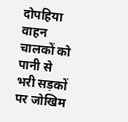दोपहिया वाहन चालकों को पानी से भरी सड़कों पर जोखिम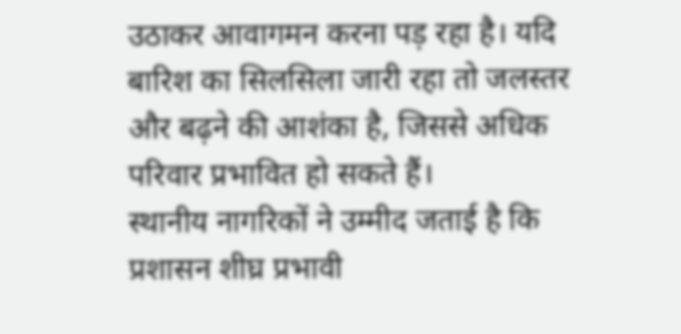उठाकर आवागमन करना पड़ रहा है। यदि बारिश का सिलसिला जारी रहा तो जलस्तर और बढ़ने की आशंका है, जिससे अधिक परिवार प्रभावित हो सकते हैं।
स्थानीय नागरिकों ने उम्मीद जताई है कि प्रशासन शीघ्र प्रभावी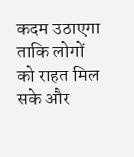कदम उठाएगा ताकि लोगों को राहत मिल सके और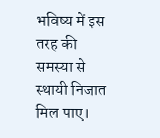भविष्य में इस तरह की समस्या से स्थायी निजात मिल पाए।